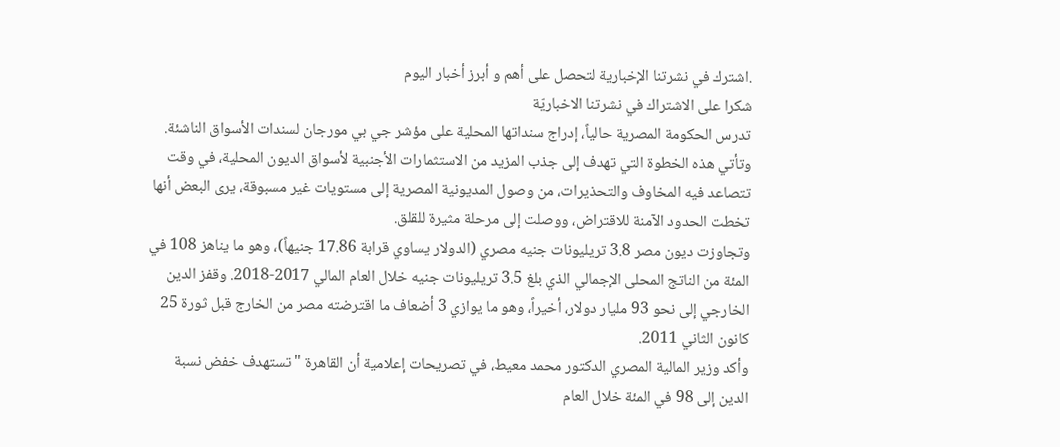.اشترك في نشرتنا الإخبارية لتحصل على أهم و أبرز أخبار اليوم
شكرا على الاشتراك في نشرتنا الاخباريّة
تدرس الحكومة المصرية حالياً، إدراج سنداتها المحلية على مؤشر جي بي مورجان لسندات الأسواق الناشئة. وتأتي هذه الخطوة التي تهدف إلى جذب المزيد من الاستثمارات الأجنبية لأسواق الديون المحلية، في وقت تتصاعد فيه المخاوف والتحذيرات، من وصول المديونية المصرية إلى مستويات غير مسبوقة، يرى البعض أنها تخطت الحدود الآمنة للاقتراض، ووصلت إلى مرحلة مثيرة للقلق.
وتجاوزت ديون مصر 3.8 تريليونات جنيه مصري (الدولار يساوي قرابة 17.86 جنيهاً)، وهو ما يناهز 108 في المئة من الناتج المحلى الإجمالي الذي بلغ 3.5 تريليونات جنيه خلال العام المالي 2017-2018. وقفز الدين الخارجي إلى نحو 93 مليار دولار، أخيراً، وهو ما يوازي 3 أضعاف ما اقترضته مصر من الخارج قبل ثورة 25 كانون الثاني 2011.
وأكد وزير المالية المصري الدكتور محمد معيط، في تصريحات إعلامية أن القاهرة "تستهدف خفض نسبة الدين إلى 98 في المئة خلال العام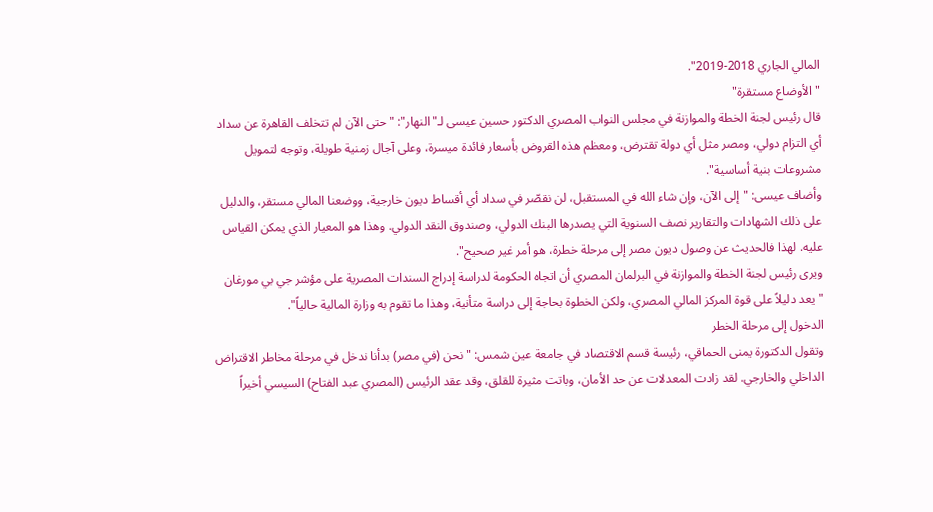المالي الجاري 2018-2019".
"الأوضاع مستقرة"
قال رئيس لجنة الخطة والموازنة في مجلس النواب المصري الدكتور حسين عيسى لـ"النهار": "حتى الآن لم تتخلف القاهرة عن سداد أي التزام دولي، ومصر مثل أي دولة تقترض، ومعظم هذه القروض بأسعار فائدة ميسرة، وعلى آجال زمنية طويلة، وتوجه لتمويل مشروعات بنية أساسية".
وأضاف عيسى: "إلى الآن، وإن شاء الله في المستقبل، لن نقصّر في سداد أي أقساط ديون خارجية، ووضعنا المالي مستقر، والدليل على ذلك الشهادات والتقارير نصف السنوية التي يصدرها البنك الدولي، وصندوق النقد الدولي. وهذا هو المعيار الذي يمكن القياس عليه. لهذا فالحديث عن وصول ديون مصر إلى مرحلة خطرة، هو أمر غير صحيح".
ويرى رئيس لجنة الخطة والموازنة في البرلمان المصري أن اتجاه الحكومة لدراسة إدراج السندات المصرية على مؤشر جي بي مورغان "يعد دليلاً على قوة المركز المالي المصري، ولكن الخطوة بحاجة إلى دراسة متأنية، وهذا ما تقوم به وزارة المالية حالياً".
الدخول إلى مرحلة الخطر
وتقول الدكتورة يمنى الحماقي، رئيسة قسم الاقتصاد في جامعة عين شمس: "نحن (في مصر) بدأنا ندخل في مرحلة مخاطر الاقتراض الداخلي والخارجي. لقد زادت المعدلات عن حد الأمان، وباتت مثيرة للقلق، وقد عقد الرئيس (المصري عبد الفتاح) السيسي أخيراً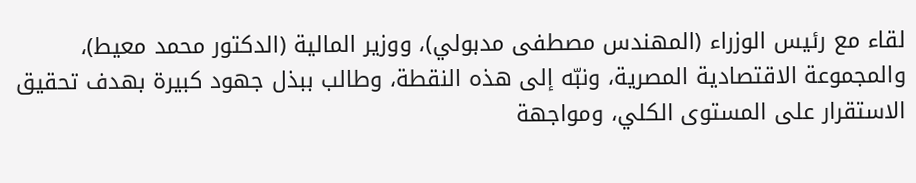لقاء مع رئيس الوزراء (المهندس مصطفى مدبولي)، ووزير المالية (الدكتور محمد معيط)، والمجموعة الاقتصادية المصرية، ونبّه إلى هذه النقطة، وطالب ببذل جهود كبيرة بهدف تحقيق الاستقرار على المستوى الكلي، ومواجهة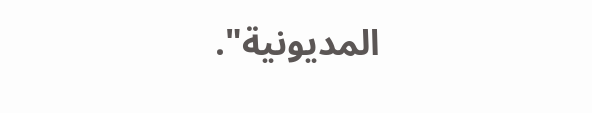المديونية".